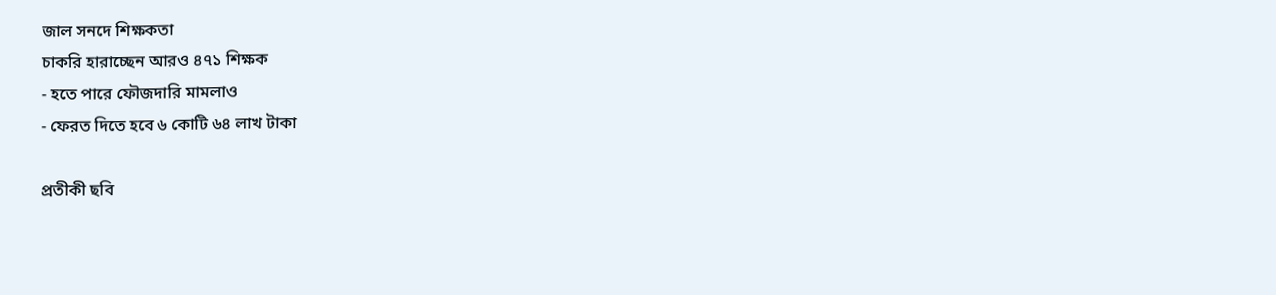জাল সনদে শিক্ষকতা
চাকরি হারাচ্ছেন আরও ৪৭১ শিক্ষক
- হতে পারে ফৌজদারি মামলাও
- ফেরত দিতে হবে ৬ কোটি ৬৪ লাখ টাকা

প্রতীকী ছবি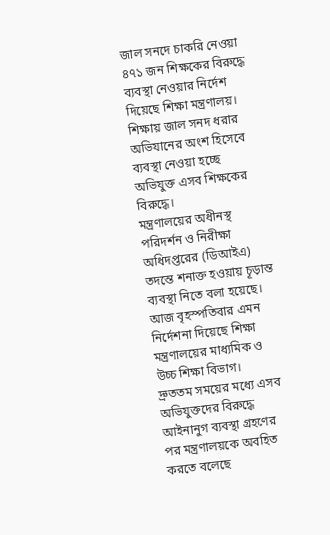জাল সনদে চাকরি নেওয়া ৪৭১ জন শিক্ষকের বিরুদ্ধে ব্যবস্থা নেওয়ার নির্দেশ দিয়েছে শিক্ষা মন্ত্রণালয়। শিক্ষায় জাল সনদ ধরার অভিযানের অংশ হিসেবে ব্যবস্থা নেওয়া হচ্ছে অভিযুক্ত এসব শিক্ষকের বিরুদ্ধে।
মন্ত্রণালয়ের অধীনস্থ পরিদর্শন ও নিরীক্ষা অধিদপ্তরের (ডিআইএ) তদন্তে শনাক্ত হওয়ায় চূড়ান্ত ব্যবস্থা নিতে বলা হয়েছে। আজ বৃহস্পতিবার এমন নির্দেশনা দিয়েছে শিক্ষা মন্ত্রণালয়ের মাধ্যমিক ও উচ্চ শিক্ষা বিভাগ।
দ্রুততম সময়ের মধ্যে এসব অভিযুক্তদের বিরুদ্ধে আইনানুগ ব্যবস্থা গ্রহণের পর মন্ত্রণালয়কে অবহিত করতে বলেছে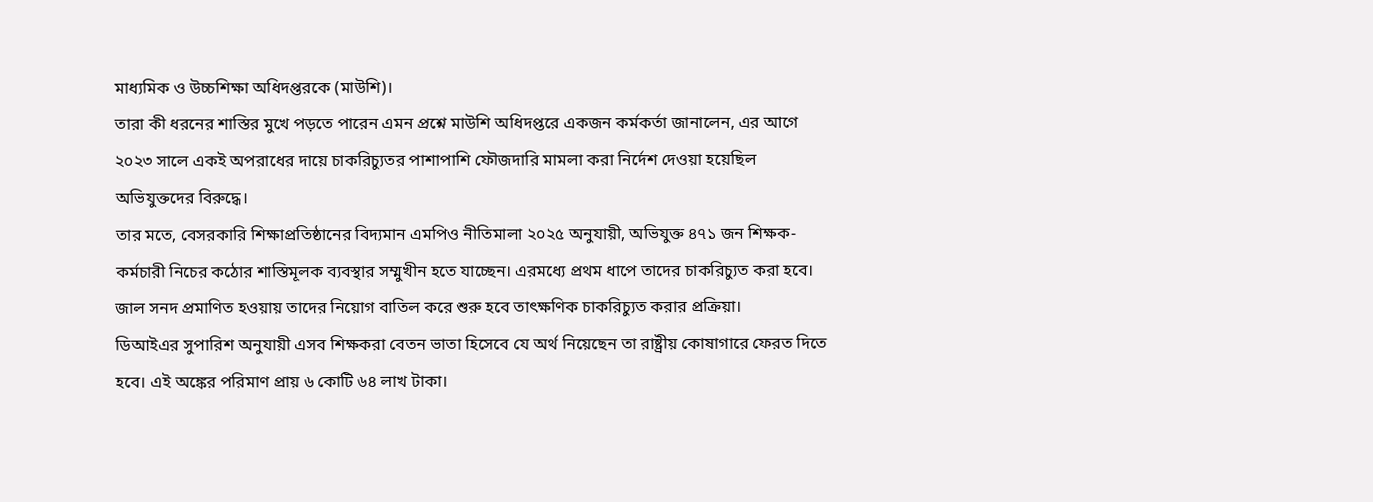মাধ্যমিক ও উচ্চশিক্ষা অধিদপ্তরকে (মাউশি)।
তারা কী ধরনের শাস্তির মুখে পড়তে পারেন এমন প্রশ্নে মাউশি অধিদপ্তরে একজন কর্মকর্তা জানালেন, এর আগে ২০২৩ সালে একই অপরাধের দায়ে চাকরিচ্যুতর পাশাপাশি ফৌজদারি মামলা করা নির্দেশ দেওয়া হয়েছিল অভিযুক্তদের বিরুদ্ধে।
তার মতে, বেসরকারি শিক্ষাপ্রতিষ্ঠানের বিদ্যমান এমপিও নীতিমালা ২০২৫ অনুযায়ী, অভিযুক্ত ৪৭১ জন শিক্ষক-কর্মচারী নিচের কঠোর শাস্তিমূলক ব্যবস্থার সম্মুখীন হতে যাচ্ছেন। এরমধ্যে প্রথম ধাপে তাদের চাকরিচ্যুত করা হবে। জাল সনদ প্রমাণিত হওয়ায় তাদের নিয়োগ বাতিল করে শুরু হবে তাৎক্ষণিক চাকরিচ্যুত করার প্রক্রিয়া।
ডিআইএর সুপারিশ অনুযায়ী এসব শিক্ষকরা বেতন ভাতা হিসেবে যে অর্থ নিয়েছেন তা রাষ্ট্রীয় কোষাগারে ফেরত দিতে হবে। এই অঙ্কের পরিমাণ প্রায় ৬ কোটি ৬৪ লাখ টাকা।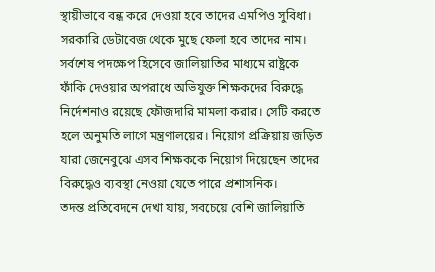স্থায়ীভাবে বন্ধ করে দেওয়া হবে তাদের এমপিও সুবিধা। সরকারি ডেটাবেজ থেকে মুছে ফেলা হবে তাদের নাম।
সর্বশেষ পদক্ষেপ হিসেবে জালিয়াতির মাধ্যমে রাষ্ট্রকে ফাঁকি দেওয়ার অপরাধে অভিযুক্ত শিক্ষকদের বিরুদ্ধে নির্দেশনাও রয়েছে ফৌজদারি মামলা করার। সেটি করতে হলে অনুমতি লাগে মন্ত্রণালয়ের। নিয়োগ প্রক্রিয়ায় জড়িত যারা জেনেবুঝে এসব শিক্ষককে নিয়োগ দিয়েছেন তাদের বিরুদ্ধেও ব্যবস্থা নেওয়া যেতে পারে প্রশাসনিক।
তদন্ত প্রতিবেদনে দেখা যায়, সবচেয়ে বেশি জালিয়াতি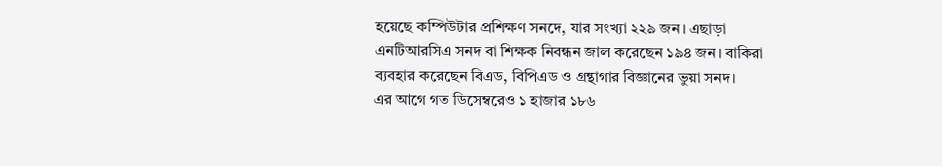হয়েছে কম্পিউটার প্রশিক্ষণ সনদে, যার সংখ্যা ২২৯ জন। এছাড়া এনটিআরসিএ সনদ বা শিক্ষক নিবন্ধন জাল করেছেন ১৯৪ জন। বাকিরা ব্যবহার করেছেন বিএড, বিপিএড ও গ্রন্থাগার বিজ্ঞানের ভুয়া সনদ।
এর আগে গত ডিসেম্বরেও ১ হাজার ১৮৬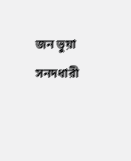জন ভুয়া সনদধারী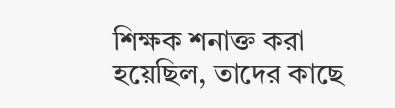শিক্ষক শনাক্ত করা হয়েছিল, তাদের কাছে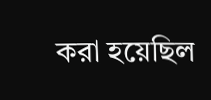করা হয়েছিল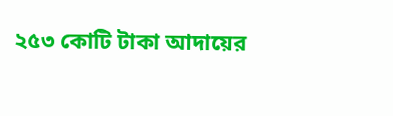২৫৩ কোটি টাকা আদায়ের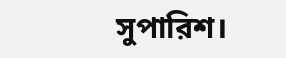সুপারিশ।